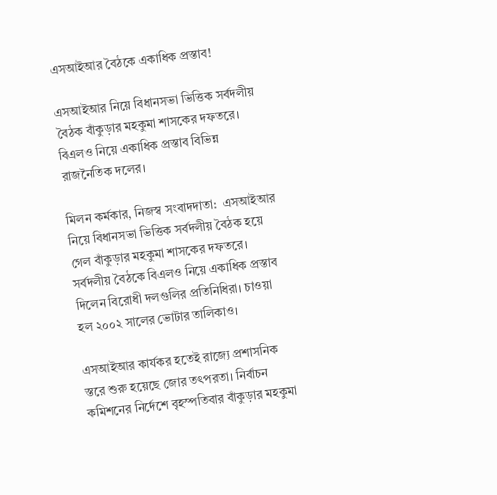এসআইআর বৈঠকে একাধিক প্রস্তাব!

এসআইআর নিয়ে বিধানসভা ভিত্তিক সর্বদলীয় বৈঠক বাঁকুড়ার মহকুমা শাসকের দফতরে।  বিএলও নিয়ে একাধিক প্রস্তাব বিভিন্ন রাজনৈতিক দলের।

মিলন কর্মকার, নিজস্ব সংবাদদাতা:  এসআইআর নিয়ে বিধানসভা ভিত্তিক সর্বদলীয় বৈঠক হয়ে গেল বাঁকুড়ার মহকুমা শাসকের দফতরে। সর্বদলীয় বৈঠকে বিএলও নিয়ে একাধিক প্রস্তাব দিলেন বিরোধী দলগুলির প্রতিনিধিরা। চাওয়া হল ২০০২ সালের ভোটার তালিকাও।

এসআইআর কার্যকর হতেই রাজ্যে প্রশাসনিক স্তরে শুরু হয়েছে জোর তৎপরতা। নির্বাচন কমিশনের নির্দেশে বৃহস্পতিবার বাঁকুড়ার মহকুমা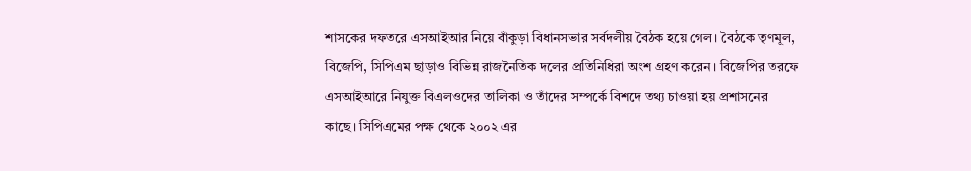শাসকের দফতরে এসআইআর নিয়ে বাঁকুড়া বিধানসভার সর্বদলীয় বৈঠক হয়ে গেল। বৈঠকে তৃণমূল, বিজেপি, সিপিএম ছাড়াও বিভিন্ন রাজনৈতিক দলের প্রতিনিধিরা অংশ গ্রহণ করেন। বিজেপির তরফে এসআইআরে নিযুক্ত বিএলওদের তালিকা ও তাঁদের সম্পর্কে বিশদে তথ্য চাওয়া হয় প্রশাসনের কাছে। সিপিএমের পক্ষ থেকে ২০০২ এর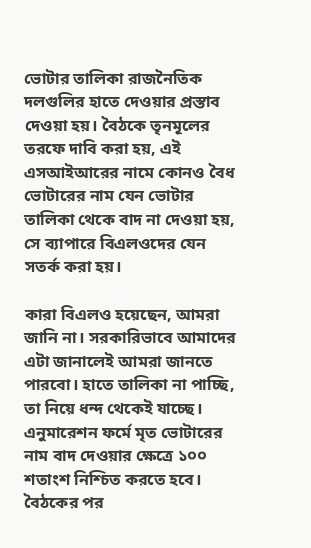ভোটার তালিকা রাজনৈতিক দলগুলির হাতে দেওয়ার প্রস্তাব দেওয়া হয়। বৈঠকে তৃনমূলের তরফে দাবি করা হয়, এই এসআইআরের নামে কোনও বৈধ ভোটারের নাম যেন ভোটার তালিকা থেকে বাদ না দেওয়া হয়, সে ব্যাপারে বিএলওদের যেন সতর্ক করা হয়।

কারা বিএলও হয়েছেন, আমরা জানি না। সরকারিভাবে আমাদের এটা জানালেই আমরা জানতে পারবো। হাতে তালিকা না পাচ্ছি, তা নিয়ে ধন্দ থেকেই যাচ্ছে। এনুমারেশন ফর্মে মৃত ভোটারের নাম বাদ দেওয়ার ক্ষেত্রে ১০০ শতাংশ নিশ্চিত করতে হবে। বৈঠকের পর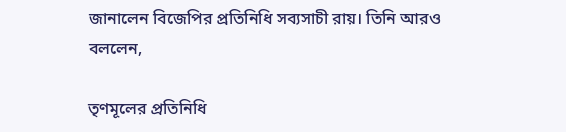জানালেন বিজেপির প্রতিনিধি সব্যসাচী রায়। তিনি আরও বললেন,

তৃণমূলের প্রতিনিধি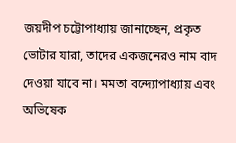জয়দীপ চট্টোপাধ্যায় জানাচ্ছেন, প্রকৃত ভোটার যারা, তাদের একজনেরও নাম বাদ দেওয়া যাবে না। মমতা বন্দ্যোপাধ্যায় এবং অভিষেক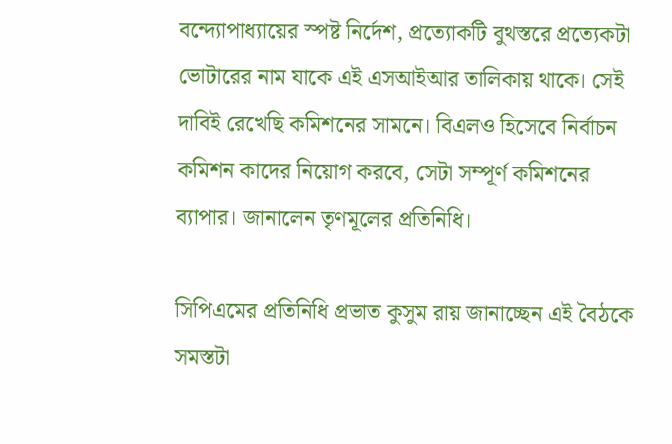বন্দ্যোপাধ্যায়ের স্পষ্ট নির্দেশ, প্রত্যোকটি বুথস্তরে প্রত্যেকটা ভোটারের নাম যাকে এই এসআইআর তালিকায় থাকে। সেই দাবিই রেখেছি কমিশনের সামনে। বিএলও হিসেবে নির্বাচন কমিশন কাদের নিয়োগ করবে, সেটা সম্পূর্ণ কমিশনের ব্যাপার। জানালেন তৃণমূলের প্রতিনিধি।

সিপিএমের প্রতিনিধি প্রভাত কুসুম রায় জানাচ্ছেন এই বৈঠকে সমস্তটা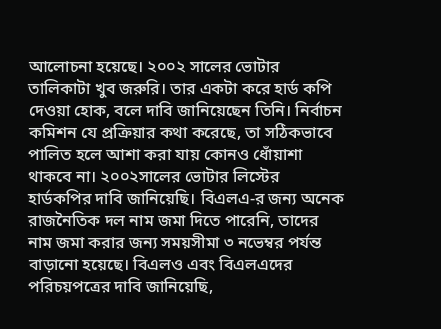আলোচনা হয়েছে। ২০০২ সালের ভোটার তালিকাটা খুব জরুরি। তার একটা করে হার্ড কপি দেওয়া হোক, বলে দাবি জানিয়েছেন তিনি। নির্বাচন কমিশন যে প্রক্রিয়ার কথা করেছে, তা সঠিকভাবে পালিত হলে আশা করা যায় কোনও ধোঁয়াশা থাকবে না। ২০০২সালের ভোটার লিস্টের হার্ডকপির দাবি জানিয়েছি। বিএলএ-র জন্য অনেক রাজনৈতিক দল নাম জমা দিতে পারেনি, তাদের নাম জমা করার জন্য সময়সীমা ৩ নভেম্বর পর্যন্ত বাড়ানো হয়েছে। বিএলও এবং বিএলএদের পরিচয়পত্রের দাবি জানিয়েছি,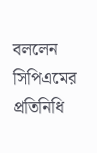বললেন সিপিএমের প্রতিনিধি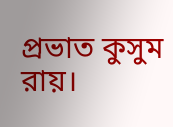প্রভাত কুসুম রায়।